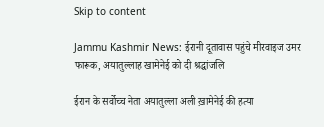Skip to content

Jammu Kashmir News: ईरानी दूतावास पहुंचे मीरवाइज उमर फारूक, अयातुल्लाह खामेनेई को दी श्रद्धांजलि

ईरान के सर्वोच्च नेता अयातुल्ला अली ख़ामेनेई की हत्या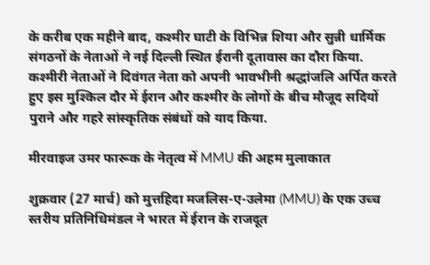के करीब एक महीने बाद, कश्मीर घाटी के विभिन्न शिया और सुन्नी धार्मिक संगठनों के नेताओं ने नई दिल्ली स्थित ईरानी दूतावास का दौरा किया. कश्मीरी नेताओं ने दिवंगत नेता को अपनी भावभीनी श्रद्धांजलि अर्पित करते हुए इस मुश्किल दौर में ईरान और कश्मीर के लोगों के बीच मौजूद सदियों पुराने और गहरे सांस्कृतिक संबंधों को याद किया.

मीरवाइज उमर फारूक के नेतृत्व में MMU की अहम मुलाकात

शुक्रवार (27 मार्च) को मुत्तहिदा मजलिस-ए-उलेमा (MMU) के एक उच्च स्तरीय प्रतिनिधिमंडल ने भारत में ईरान के राजदूत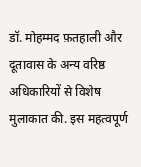डॉ. मोहम्मद फ़तहाली और दूतावास के अन्य वरिष्ठ अधिकारियों से विशेष मुलाकात की. इस महत्वपूर्ण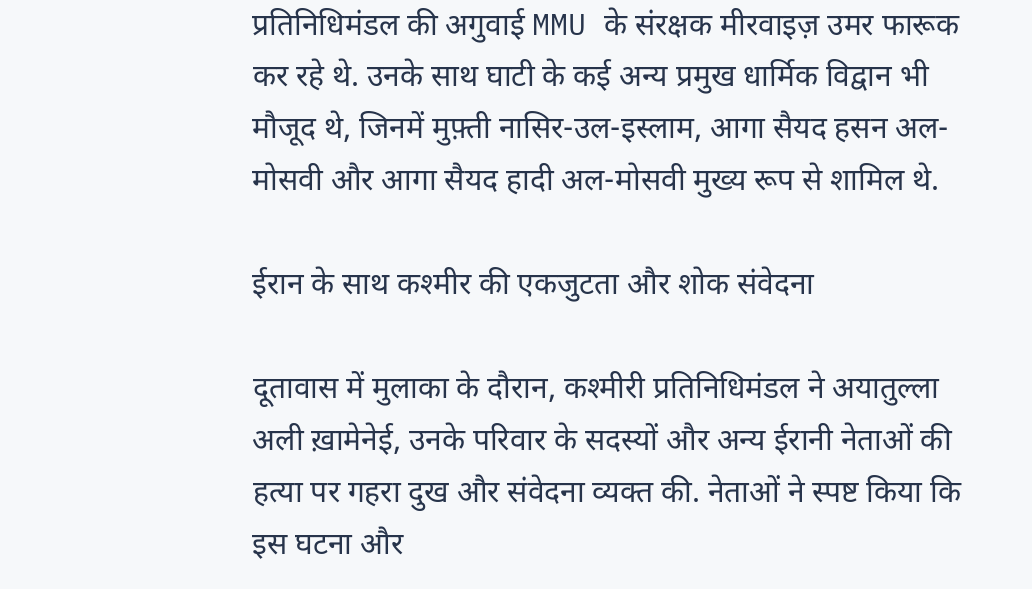प्रतिनिधिमंडल की अगुवाई MMU के संरक्षक मीरवाइज़ उमर फारूक कर रहे थे. उनके साथ घाटी के कई अन्य प्रमुख धार्मिक विद्वान भी मौजूद थे, जिनमें मुफ़्ती नासिर-उल-इस्लाम, आगा सैयद हसन अल-मोसवी और आगा सैयद हादी अल-मोसवी मुख्य रूप से शामिल थे.

ईरान के साथ कश्मीर की एकजुटता और शोक संवेदना

दूतावास में मुलाका के दौरान, कश्मीरी प्रतिनिधिमंडल ने अयातुल्ला अली ख़ामेनेई, उनके परिवार के सदस्यों और अन्य ईरानी नेताओं की हत्या पर गहरा दुख और संवेदना व्यक्त की. नेताओं ने स्पष्ट किया कि इस घटना और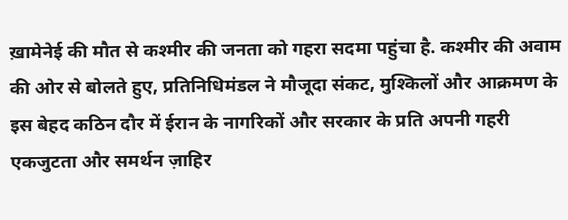ख़ामेनेई की मौत से कश्मीर की जनता को गहरा सदमा पहुंचा है. कश्मीर की अवाम की ओर से बोलते हुए, प्रतिनिधिमंडल ने मौजूदा संकट, मुश्किलों और आक्रमण के इस बेहद कठिन दौर में ईरान के नागरिकों और सरकार के प्रति अपनी गहरी एकजुटता और समर्थन ज़ाहिर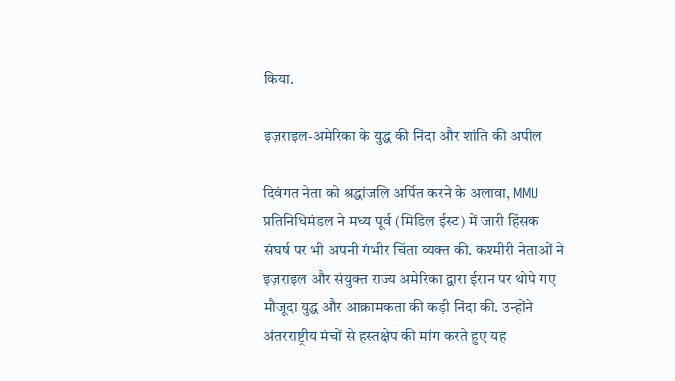किया.

इज़राइल-अमेरिका के युद्ध की निंदा और शांति की अपील

दिवंगत नेता को श्रद्धांजलि अर्पित करने के अलावा, MMU प्रतिनिधिमंडल ने मध्य पूर्व (मिडिल ईस्ट) में जारी हिंसक संघर्ष पर भी अपनी गंभीर चिंता व्यक्त की. कश्मीरी नेताओं ने इज़राइल और संयुक्त राज्य अमेरिका द्वारा ईरान पर थोपे गए मौजूदा युद्ध और आक्रामकता की कड़ी निंदा की. उन्होंने अंतरराष्ट्रीय मंचों से हस्तक्षेप की मांग करते हुए यह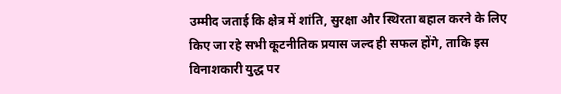उम्मीद जताई कि क्षेत्र में शांति, सुरक्षा और स्थिरता बहाल करने के लिए किए जा रहे सभी कूटनीतिक प्रयास जल्द ही सफल होंगे, ताकि इस विनाशकारी युद्ध पर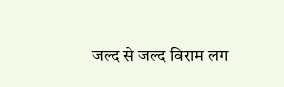जल्द से जल्द विराम लग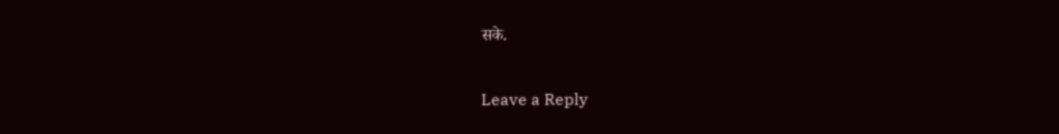सके.

Leave a Reply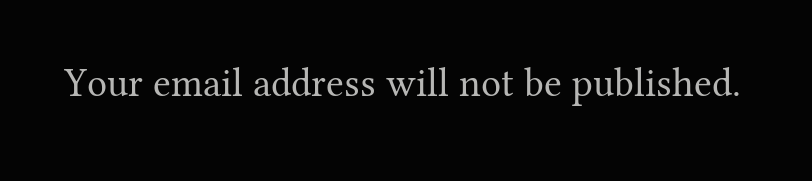Your email address will not be published.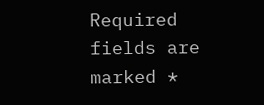Required fields are marked *